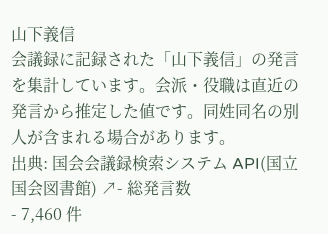山下義信
会議録に記録された「山下義信」の発言を集計しています。会派・役職は直近の発言から推定した値です。同姓同名の別人が含まれる場合があります。
出典: 国会会議録検索システム API(国立国会図書館) ↗- 総発言数
- 7,460 件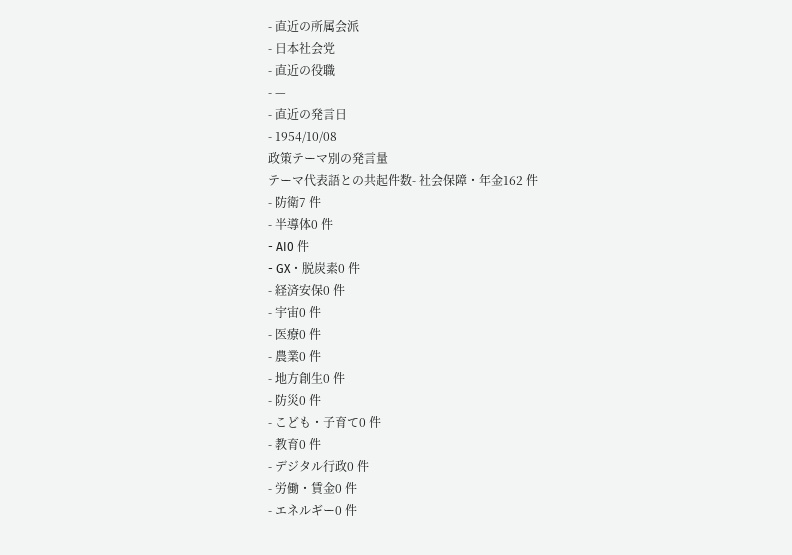- 直近の所属会派
- 日本社会党
- 直近の役職
- —
- 直近の発言日
- 1954/10/08
政策テーマ別の発言量
テーマ代表語との共起件数- 社会保障・年金162 件
- 防衛7 件
- 半導体0 件
- AI0 件
- GX・脱炭素0 件
- 経済安保0 件
- 宇宙0 件
- 医療0 件
- 農業0 件
- 地方創生0 件
- 防災0 件
- こども・子育て0 件
- 教育0 件
- デジタル行政0 件
- 労働・賃金0 件
- エネルギー0 件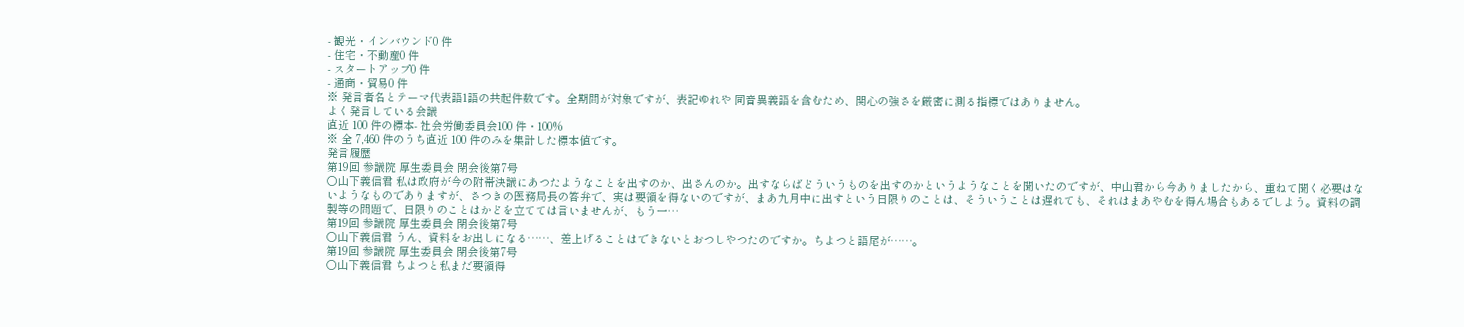- 観光・インバウンド0 件
- 住宅・不動産0 件
- スタートアップ0 件
- 通商・貿易0 件
※ 発言者名とテーマ代表語1語の共起件数です。全期間が対象ですが、表記ゆれや 同音異義語を含むため、関心の強さを厳密に測る指標ではありません。
よく発言している会議
直近 100 件の標本- 社会労働委員会100 件・100%
※ 全 7,460 件のうち直近 100 件のみを集計した標本値です。
発言履歴
第19回 参議院 厚生委員会 閉会後第7号
○山下義信君 私は政府が今の附帯決議にあつたようなことを出すのか、出さんのか。出すならばどういうものを出すのかというようなことを聞いたのですが、中山君から今ありましたから、重ねて聞く必要はないようなものでありますが、さつきの医務局長の答弁で、実は要領を得ないのですが、まあ九月中に出すという日限りのことは、そういうことは遅れても、それはまあやむを得ん場合もあるでしよう。資料の調製等の問題で、日限りのことはかどを立てては言いませんが、もう一…
第19回 参議院 厚生委員会 閉会後第7号
○山下義信君 うん、資料をお出しになる……、差上げることはできないとおつしやつたのですか。ちよつと語尾が……。
第19回 参議院 厚生委員会 閉会後第7号
○山下義信君 ちよつと私まだ要領得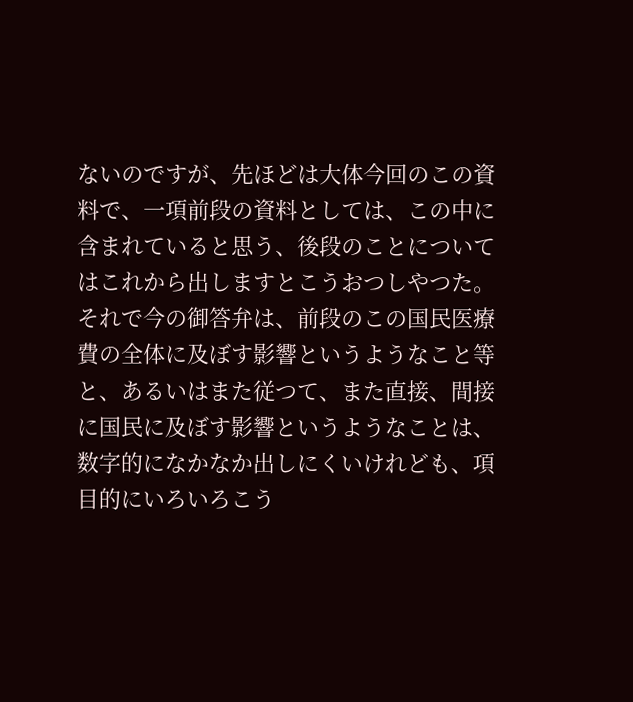ないのですが、先ほどは大体今回のこの資料で、一項前段の資料としては、この中に含まれていると思う、後段のことについてはこれから出しますとこうおつしやつた。それで今の御答弁は、前段のこの国民医療費の全体に及ぼす影響というようなこと等と、あるいはまた従つて、また直接、間接に国民に及ぼす影響というようなことは、数字的になかなか出しにくいけれども、項目的にいろいろこう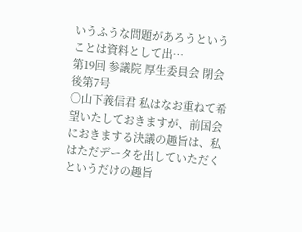いうふうな問題があろうということは資料として出…
第19回 参議院 厚生委員会 閉会後第7号
○山下義信君 私はなお重ねて希望いたしておきますが、前国会におきまする決議の趣旨は、私はただデータを出していただくというだけの趣旨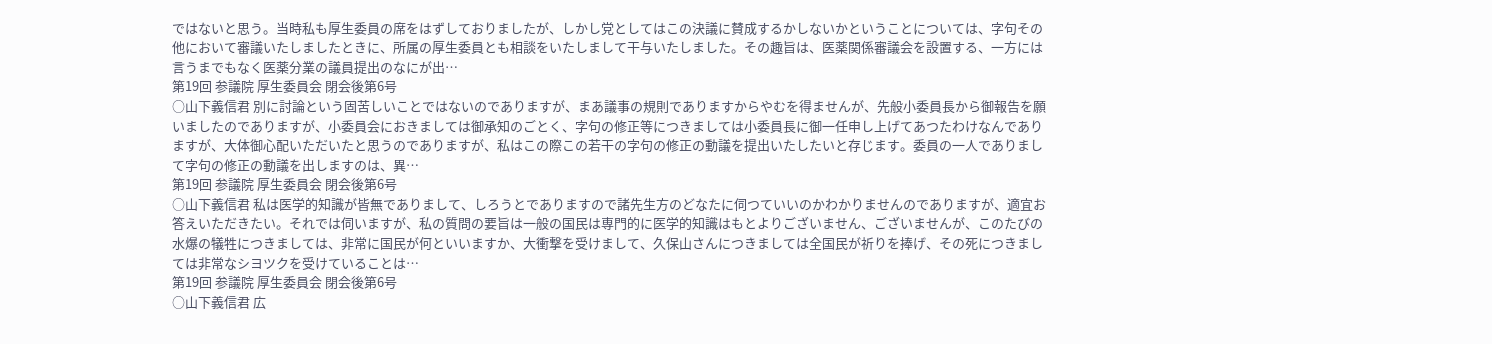ではないと思う。当時私も厚生委員の席をはずしておりましたが、しかし党としてはこの決議に賛成するかしないかということについては、字句その他において審議いたしましたときに、所属の厚生委員とも相談をいたしまして干与いたしました。その趣旨は、医薬関係審議会を設置する、一方には言うまでもなく医薬分業の議員提出のなにが出…
第19回 参議院 厚生委員会 閉会後第6号
○山下義信君 別に討論という固苦しいことではないのでありますが、まあ議事の規則でありますからやむを得ませんが、先般小委員長から御報告を願いましたのでありますが、小委員会におきましては御承知のごとく、字句の修正等につきましては小委員長に御一任申し上げてあつたわけなんでありますが、大体御心配いただいたと思うのでありますが、私はこの際この若干の字句の修正の動議を提出いたしたいと存じます。委員の一人でありまして字句の修正の動議を出しますのは、異…
第19回 参議院 厚生委員会 閉会後第6号
○山下義信君 私は医学的知識が皆無でありまして、しろうとでありますので諸先生方のどなたに伺つていいのかわかりませんのでありますが、適宜お答えいただきたい。それでは伺いますが、私の質問の要旨は一般の国民は専門的に医学的知識はもとよりございません、ございませんが、このたびの水爆の犠牲につきましては、非常に国民が何といいますか、大衝撃を受けまして、久保山さんにつきましては全国民が祈りを捧げ、その死につきましては非常なシヨツクを受けていることは…
第19回 参議院 厚生委員会 閉会後第6号
○山下義信君 広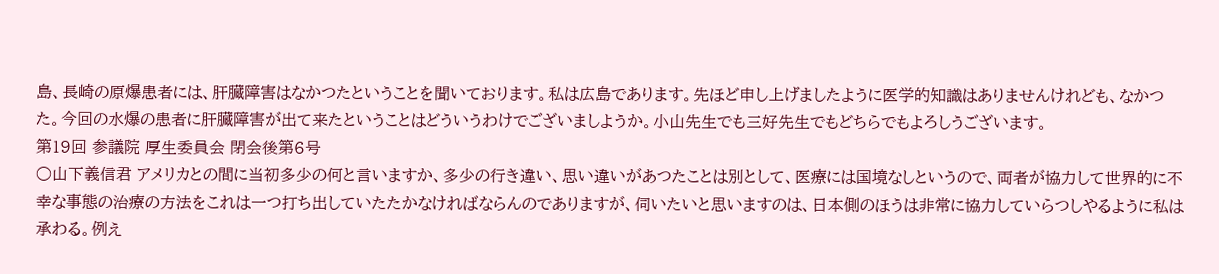島、長崎の原爆患者には、肝臓障害はなかつたということを聞いております。私は広島であります。先ほど申し上げましたように医学的知識はありませんけれども、なかつた。今回の水爆の患者に肝臓障害が出て来たということはどういうわけでございましようか。小山先生でも三好先生でもどちらでもよろしうございます。
第19回 参議院 厚生委員会 閉会後第6号
○山下義信君 アメリカとの間に当初多少の何と言いますか、多少の行き違い、思い違いがあつたことは別として、医療には国境なしというので、両者が協力して世界的に不幸な事態の治療の方法をこれは一つ打ち出していたたかなければならんのでありますが、伺いたいと思いますのは、日本側のほうは非常に協力していらつしやるように私は承わる。例え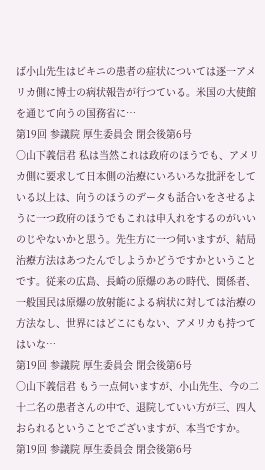ば小山先生はビキニの患者の症状については逐一アメリカ側に博士の病状報告が行つている。米国の大使館を通じて向うの国務省に…
第19回 参議院 厚生委員会 閉会後第6号
○山下義信君 私は当然これは政府のほうでも、アメリカ側に要求して日本側の治療にいろいろな批評をしている以上は、向うのほうのデータも話合いをさせるように一つ政府のほうでもこれは申入れをするのがいいのじやないかと思う。先生方に一つ伺いますが、結局治療方法はあつたんでしようかどうですかということです。従来の広島、長崎の原爆のあの時代、関係者、一般国民は原爆の放射能による病状に対しては治療の方法なし、世界にはどこにもない、アメリカも持つてはいな…
第19回 参議院 厚生委員会 閉会後第6号
○山下義信君 もう一点伺いますが、小山先生、今の二十二名の患者さんの中で、退院していい方が三、四人おられるということでございますが、本当ですか。
第19回 参議院 厚生委員会 閉会後第6号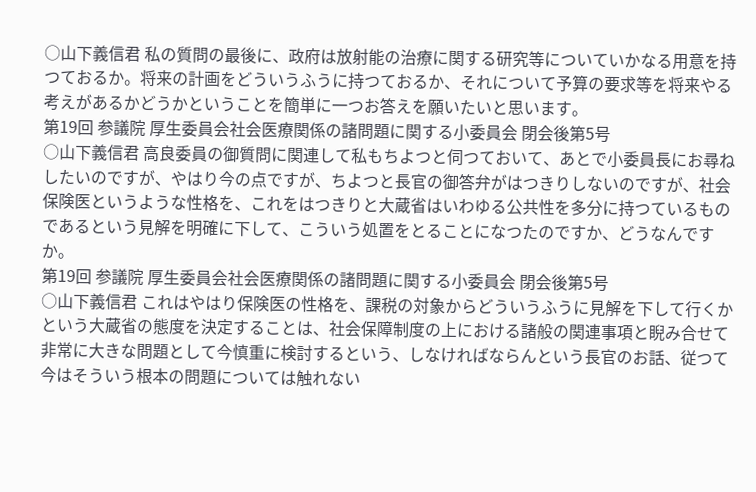○山下義信君 私の質問の最後に、政府は放射能の治療に関する研究等についていかなる用意を持つておるか。将来の計画をどういうふうに持つておるか、それについて予算の要求等を将来やる考えがあるかどうかということを簡単に一つお答えを願いたいと思います。
第19回 参議院 厚生委員会社会医療関係の諸問題に関する小委員会 閉会後第5号
○山下義信君 高良委員の御質問に関連して私もちよつと伺つておいて、あとで小委員長にお尋ねしたいのですが、やはり今の点ですが、ちよつと長官の御答弁がはつきりしないのですが、社会保険医というような性格を、これをはつきりと大蔵省はいわゆる公共性を多分に持つているものであるという見解を明確に下して、こういう処置をとることになつたのですか、どうなんですか。
第19回 参議院 厚生委員会社会医療関係の諸問題に関する小委員会 閉会後第5号
○山下義信君 これはやはり保険医の性格を、課税の対象からどういうふうに見解を下して行くかという大蔵省の態度を決定することは、社会保障制度の上における諸般の関連事項と睨み合せて非常に大きな問題として今慎重に検討するという、しなければならんという長官のお話、従つて今はそういう根本の問題については触れない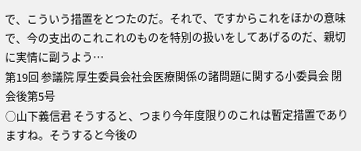で、こういう措置をとつたのだ。それで、ですからこれをほかの意味で、今の支出のこれこれのものを特別の扱いをしてあげるのだ、親切に実情に副うよう…
第19回 参議院 厚生委員会社会医療関係の諸問題に関する小委員会 閉会後第5号
○山下義信君 そうすると、つまり今年度限りのこれは暫定措置でありますね。そうすると今後の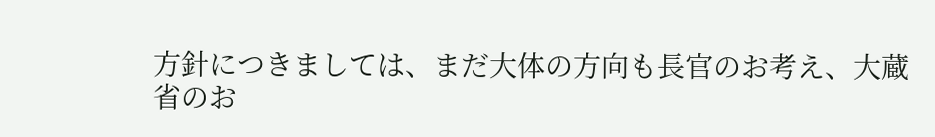方針につきましては、まだ大体の方向も長官のお考え、大蔵省のお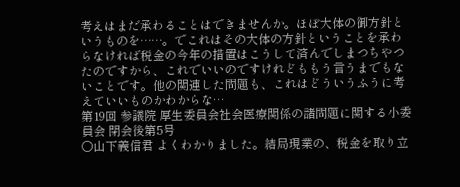考えはまだ承わることはできませんか。ほぼ大体の御方針というものを……。でこれはその大体の方針ということを承わらなければ税金の今年の措置はこうして済んでしまつちやつたのですから、これでいいのですけれどももう言うまでもないことです。他の関連した問題も、これはどういうふうに考えていいものかわからな…
第19回 参議院 厚生委員会社会医療関係の諸問題に関する小委員会 閉会後第5号
○山下義信君 よくわかりました。結局現業の、税金を取り立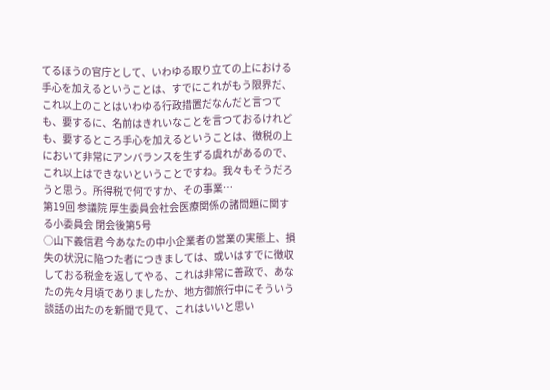てるほうの官庁として、いわゆる取り立ての上における手心を加えるということは、すでにこれがもう限界だ、これ以上のことはいわゆる行政措置だなんだと言つても、要するに、名前はきれいなことを言つておるけれども、要するところ手心を加えるということは、徴税の上において非常にアンバランスを生ずる虞れがあるので、これ以上はできないということですね。我々もそうだろうと思う。所得税で何ですか、その事業…
第19回 参議院 厚生委員会社会医療関係の諸問題に関する小委員会 閉会後第5号
○山下義信君 今あなたの中小企業者の営業の実態上、損失の状況に陥つた者につきましては、或いはすでに徴収しておる税金を返してやる、これは非常に善政で、あなたの先々月頃でありましたか、地方御旅行中にそういう談話の出たのを新聞で見て、これはいいと思い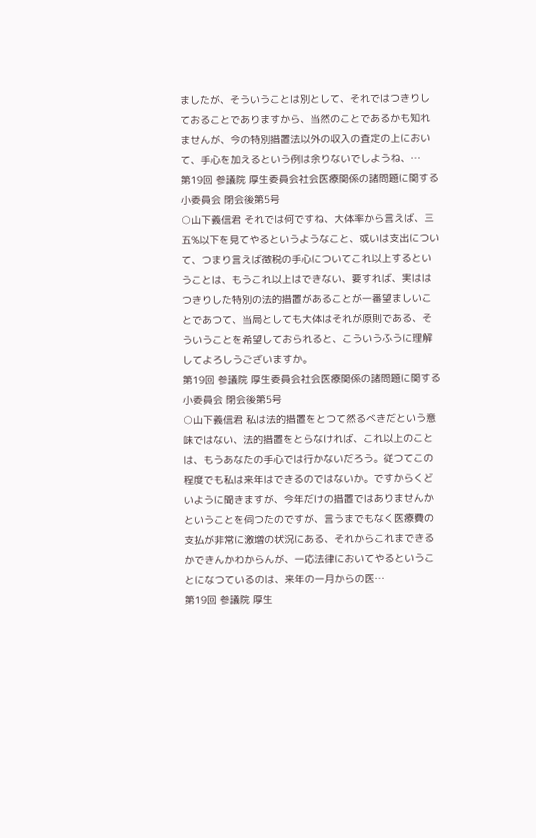ましたが、そういうことは別として、それではつきりしておることでありますから、当然のことであるかも知れませんが、今の特別措置法以外の収入の査定の上において、手心を加えるという例は余りないでしようね、…
第19回 参議院 厚生委員会社会医療関係の諸問題に関する小委員会 閉会後第5号
○山下義信君 それでは何ですね、大体率から言えば、三五%以下を見てやるというようなこと、或いは支出について、つまり言えば徴税の手心についてこれ以上するということは、もうこれ以上はできない、要すれば、実ははつきりした特別の法的措置があることが一番望ましいことであつて、当局としても大体はそれが原則である、そういうことを希望しておられると、こういうふうに理解してよろしうございますか。
第19回 参議院 厚生委員会社会医療関係の諸問題に関する小委員会 閉会後第5号
○山下義信君 私は法的措置をとつて然るべきだという意味ではない、法的措置をとらなければ、これ以上のことは、もうあなたの手心では行かないだろう。従つてこの程度でも私は来年はできるのではないか。ですからくどいように聞きますが、今年だけの措置ではありませんかということを伺つたのですが、言うまでもなく医療費の支払が非常に激増の状況にある、それからこれまできるかできんかわからんが、一応法律においてやるということになつているのは、来年の一月からの医…
第19回 参議院 厚生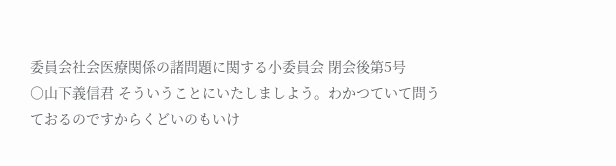委員会社会医療関係の諸問題に関する小委員会 閉会後第5号
○山下義信君 そういうことにいたしましよう。わかつていて問うておるのですからくどいのもいけ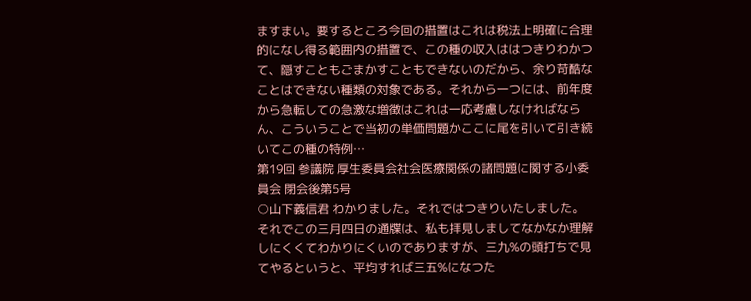ますまい。要するところ今回の措置はこれは税法上明確に合理的になし得る範囲内の措置で、この種の収入ははつきりわかつて、隠すこともごまかすこともできないのだから、余り苛酷なことはできない種類の対象である。それから一つには、前年度から急転しての急激な増徴はこれは一応考慮しなければならん、こういうことで当初の単価問題かここに尾を引いて引き続いてこの種の特例…
第19回 参議院 厚生委員会社会医療関係の諸問題に関する小委員会 閉会後第5号
○山下義信君 わかりました。それではつきりいたしました。それでこの三月四日の通牒は、私も拝見しましてなかなか理解しにくくてわかりにくいのでありますが、三九%の頭打ちで見てやるというと、平均すれば三五%になつた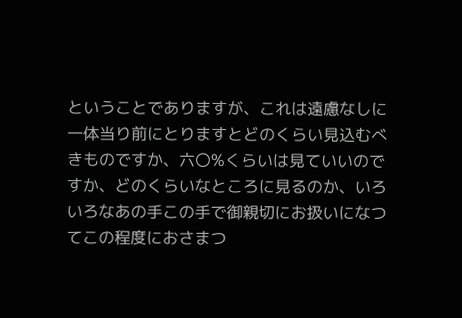ということでありますが、これは遠慮なしに一体当り前にとりますとどのくらい見込むべきものですか、六〇%くらいは見ていいのですか、どのくらいなところに見るのか、いろいろなあの手この手で御親切にお扱いになつてこの程度におさまつ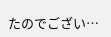たのでござい…